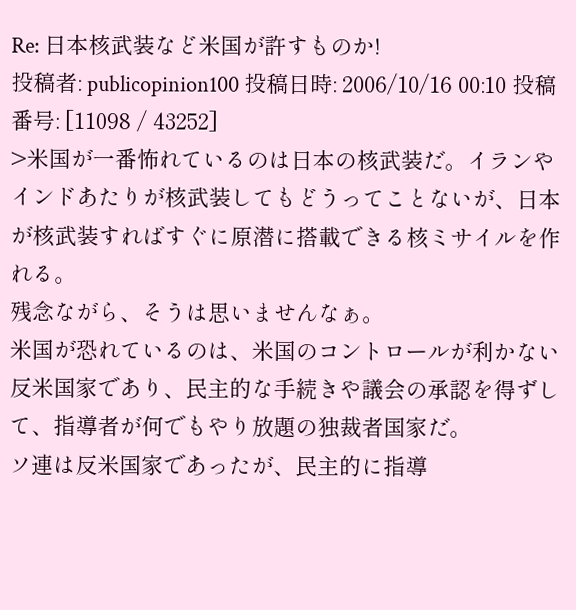Re: 日本核武装など米国が許すものか!
投稿者: publicopinion100 投稿日時: 2006/10/16 00:10 投稿番号: [11098 / 43252]
>米国が一番怖れているのは日本の核武装だ。イランやインドあたりが核武装してもどうってことないが、日本が核武装すればすぐに原潜に搭載できる核ミサイルを作れる。
残念ながら、そうは思いませんなぁ。
米国が恐れているのは、米国のコントロールが利かない反米国家であり、民主的な手続きや議会の承認を得ずして、指導者が何でもやり放題の独裁者国家だ。
ソ連は反米国家であったが、民主的に指導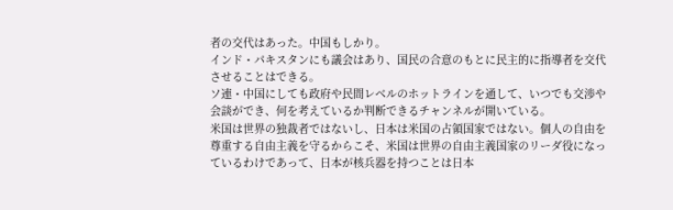者の交代はあった。中国もしかり。
インド・パキスタンにも議会はあり、国民の合意のもとに民主的に指導者を交代させることはできる。
ソ連・中国にしても政府や民間レベルのホットラインを通して、いつでも交渉や会談ができ、何を考えているか判断できるチャンネルが開いている。
米国は世界の独裁者ではないし、日本は米国の占領国家ではない。個人の自由を尊重する自由主義を守るからこそ、米国は世界の自由主義国家のリーダ役になっているわけであって、日本が核兵器を持つことは日本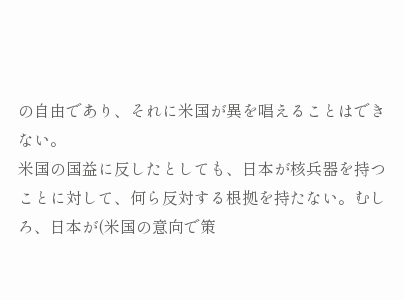の自由であり、それに米国が異を唱えることはできない。
米国の国益に反したとしても、日本が核兵器を持つことに対して、何ら反対する根拠を持たない。むしろ、日本が(米国の意向で策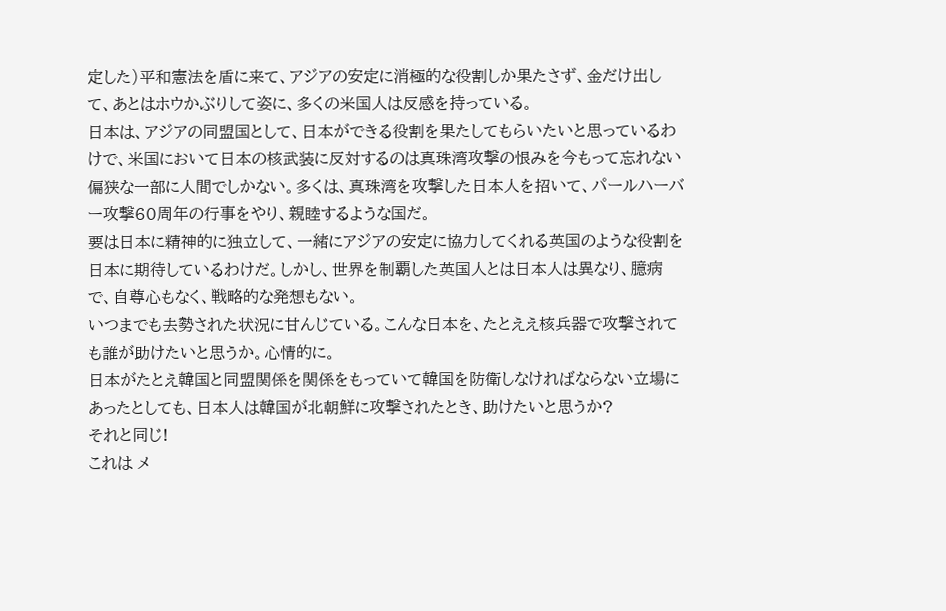定した)平和憲法を盾に来て、アジアの安定に消極的な役割しか果たさず、金だけ出して、あとはホウかぶりして姿に、多くの米国人は反感を持っている。
日本は、アジアの同盟国として、日本ができる役割を果たしてもらいたいと思っているわけで、米国において日本の核武装に反対するのは真珠湾攻撃の恨みを今もって忘れない偏狭な一部に人間でしかない。多くは、真珠湾を攻撃した日本人を招いて、パールハーバー攻撃60周年の行事をやり、親睦するような国だ。
要は日本に精神的に独立して、一緒にアジアの安定に協力してくれる英国のような役割を日本に期待しているわけだ。しかし、世界を制覇した英国人とは日本人は異なり、臆病で、自尊心もなく、戦略的な発想もない。
いつまでも去勢された状況に甘んじている。こんな日本を、たとええ核兵器で攻撃されても誰が助けたいと思うか。心情的に。
日本がたとえ韓国と同盟関係を関係をもっていて韓国を防衛しなければならない立場にあったとしても、日本人は韓国が北朝鮮に攻撃されたとき、助けたいと思うか?
それと同じ!
これは メ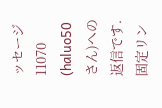ッセージ 11070 (haluo50 さん)への返信です.
固定リン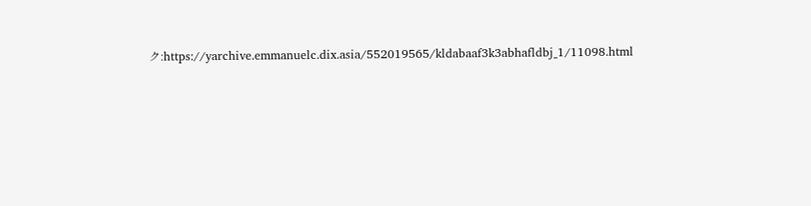ク:https://yarchive.emmanuelc.dix.asia/552019565/kldabaaf3k3abhafldbj_1/11098.html